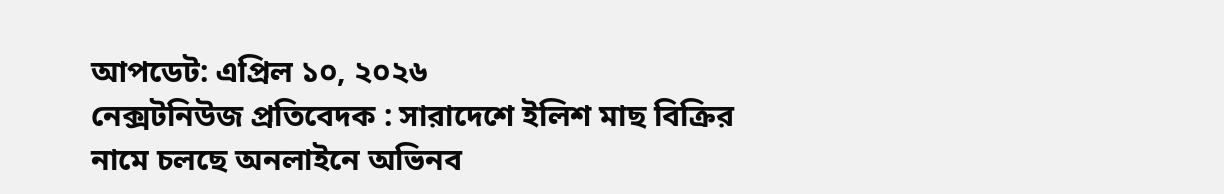আপডেট: এপ্রিল ১০, ২০২৬
নেক্সটনিউজ প্রতিবেদক : সারাদেশে ইলিশ মাছ বিক্রির নামে চলছে অনলাইনে অভিনব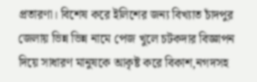প্রতারণা। বিশেষ করে ইলিশের জন্য বিখ্যাত চাঁদপুর জেলায় ভিন্ন ভিন্ন নামে পেজ খুলে চটকদার বিজ্ঞাপন দিয়ে সাধারণ মানুষকে আকৃষ্ট করে বিকাশ,নগদসহ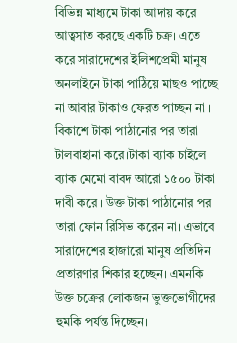বিভিন্ন মাধ্যমে টাকা আদায় করে আত্বসাত করছে একটি চক্র। এতে করে সারাদেশের ইলিশপ্রেমী মানুষ অনলাইনে টাকা পাঠিয়ে মাছও পাচ্ছে না আবার টাকাও ফেরত পাচ্ছন না । বিকাশে টাকা পাঠানোর পর তারা টালবাহানা করে।টাকা ব্যাক চাইলে ব্যাক মেমো বাবদ আরো ১৫০০ টাকা দাবী করে । উক্ত টাকা পাঠানোর পর তারা ফোন রিসিভ করেন না। এভাবে সারাদেশের হাজারো মানুষ প্রতিদিন প্রতারণার শিকার হচ্ছেন। এমনকি উক্ত চক্রের লোকজন ভুক্তভোগীদের হুমকি পর্যন্ত দিচ্ছেন।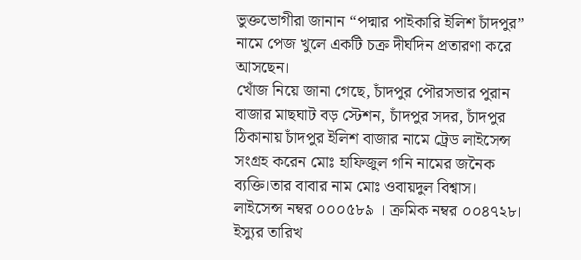ভুক্তভোগীরা জানান “পদ্মার পাইকারি ইলিশ চাঁদপুর” নামে পেজ খুলে একটি চক্র দীর্ঘদিন প্রতারণা করে আসছেন।
খোঁজ নিয়ে জানা গেছে, চাঁদপুর পৌরসভার পুরান বাজার মাছঘাট বড় স্টেশন, চাঁদপুর সদর, চাঁদপুর ঠিকানায় চাঁদপুর ইলিশ বাজার নামে ট্রেড লাইসেন্স সংগ্রহ করেন মোঃ হাফিজুল গনি নামের জনৈক ব্যক্তি।তার বাবার নাম মোঃ ওবায়দুল বিশ্বাস। লাইসেন্স নম্বর ০০০৫৮৯ । ক্রমিক নম্বর ০০৪৭২৮। ইস্যুর তারিখ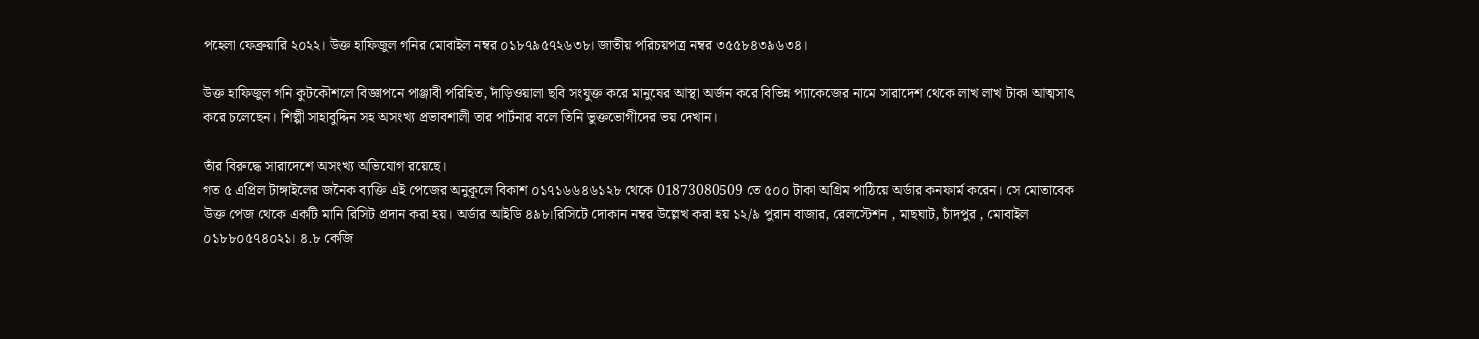পহেলা ফেব্রুয়ারি ২০২২। উক্ত হাফিজুল গনির মোবাইল নম্বর ০১৮৭৯৫৭২৬৩৮। জাতীয় পরিচয়পত্র নম্বর ৩৫৫৮৪৩৯৬৩৪।

উক্ত হাফিজুল গনি কুটকৌশলে বিজ্ঞাপনে পাঞ্জাবী পরিহিত, দাঁড়িওয়ালা ছবি সংযুক্ত করে মানুষের আস্থা অর্জন করে বিভিন্ন প্যাকেজের নামে সারাদেশ থেকে লাখ লাখ টাকা আত্মসাৎ করে চলেছেন। শিল্পী সাহাবুদ্দিন সহ অসংখ্য প্রভাবশালী তার পার্টনার বলে তিনি ভুক্তভোগীদের ভয় দেখান।

তাঁর বিরুদ্ধে সারাদেশে অসংখ্য অভিযোগ রয়েছে।
গত ৫ এপ্রিল টাঙ্গাইলের জনৈক ব্যক্তি এই পেজের অনুকূলে বিকাশ ০১৭১৬৬৪৬১২৮ থেকে 01873080509 তে ৫০০ টাকা অগ্রিম পাঠিয়ে অর্ডার কনফার্ম করেন। সে মোতাবেক উক্ত পেজ থেকে একটি মানি রিসিট প্রদান করা হয়। অর্ডার আইডি ৪৯৮।রিসিটে দোকান নম্বর উল্লেখ করা হয় ১২/৯ পুরান বাজার, রেলস্টেশন , মাছঘাট, চাঁদপুর , মোবাইল ০১৮৮০৫৭৪০২১। ৪.৮ কেজি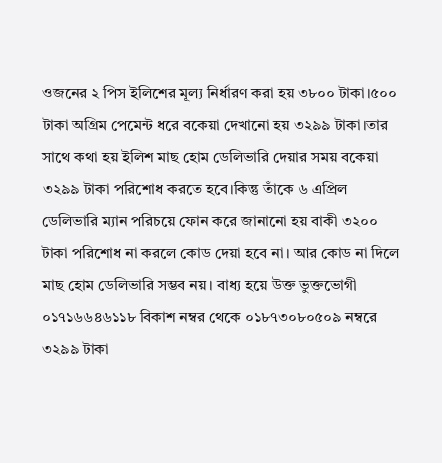ওজনের ২ পিস ইলিশের মূল্য নির্ধারণ করা হয় ৩৮০০ টাকা।৫০০ টাকা অগ্রিম পেমেন্ট ধরে বকেয়া দেখানো হয় ৩২৯৯ টাকা।তার সাথে কথা হয় ইলিশ মাছ হোম ডেলিভারি দেয়ার সময় বকেয়া ৩২৯৯ টাকা পরিশোধ করতে হবে।কিন্তু তাঁকে ৬ এপ্রিল ডেলিভারি ম্যান পরিচয়ে ফোন করে জানানো হয় বাকী ৩২০০ টাকা পরিশোধ না করলে কোড দেয়া হবে না। আর কোড না দিলে মাছ হোম ডেলিভারি সম্ভব নয়। বাধ্য হয়ে উক্ত ভুক্তভোগী ০১৭১৬৬৪৬১১৮ বিকাশ নম্বর থেকে ০১৮৭৩০৮০৫০৯ নম্বরে ৩২৯৯ টাকা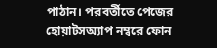পাঠান। পরবর্তীতে পেজের হোয়াটসঅ্যাপ নম্বরে ফোন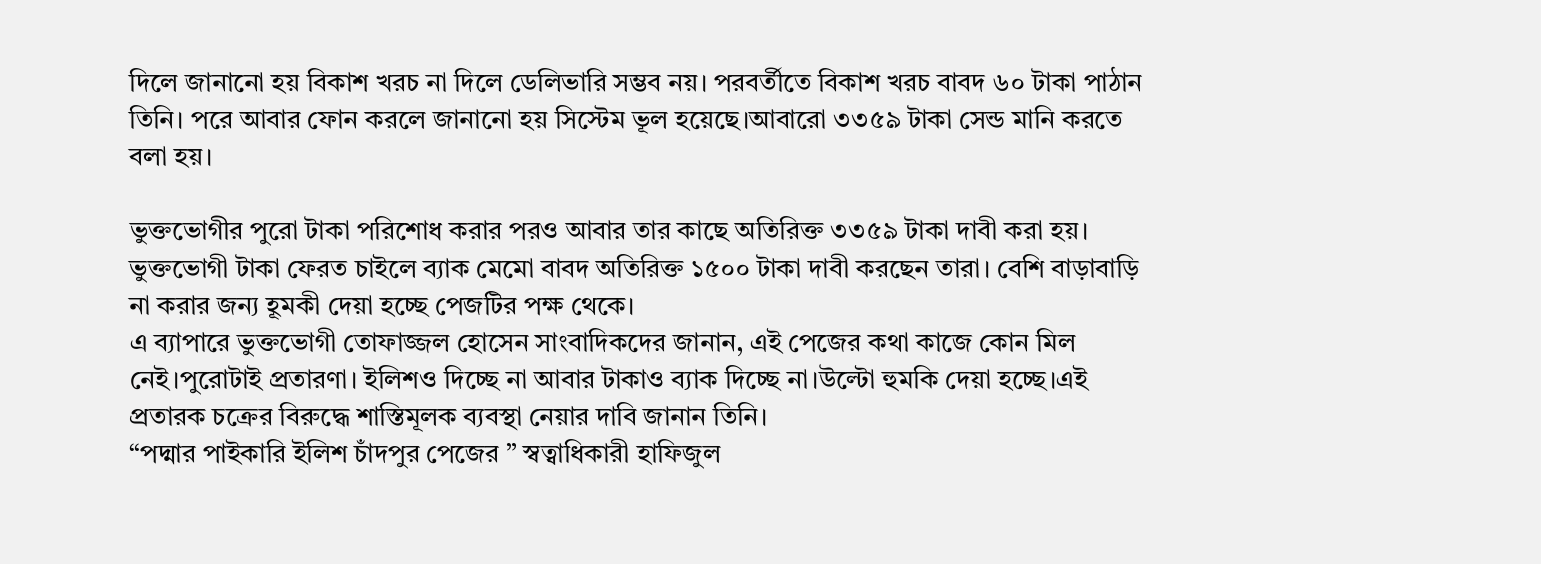দিলে জানানো হয় বিকাশ খরচ না দিলে ডেলিভারি সম্ভব নয়। পরবর্তীতে বিকাশ খরচ বাবদ ৬০ টাকা পাঠান তিনি। পরে আবার ফোন করলে জানানো হয় সিস্টেম ভূল হয়েছে।আবারো ৩৩৫৯ টাকা সেন্ড মানি করতে বলা হয়।

ভুক্তভোগীর পুরো টাকা পরিশোধ করার পরও আবার তার কাছে অতিরিক্ত ৩৩৫৯ টাকা দাবী করা হয়। ভুক্তভোগী টাকা ফেরত চাইলে ব্যাক মেমো বাবদ অতিরিক্ত ১৫০০ টাকা দাবী করছেন তারা। বেশি বাড়াবাড়ি না করার জন্য হূমকী দেয়া হচ্ছে পেজটির পক্ষ থেকে।
এ ব্যাপারে ভুক্তভোগী তোফাজ্জল হোসেন সাংবাদিকদের জানান, এই পেজের কথা কাজে কোন মিল নেই।পুরোটাই প্রতারণা। ইলিশও দিচ্ছে না আবার টাকাও ব্যাক দিচ্ছে না।উল্টো হুমকি দেয়া হচ্ছে।এই প্রতারক চক্রের বিরুদ্ধে শাস্তিমূলক ব্যবস্থা নেয়ার দাবি জানান তিনি।
“পদ্মার পাইকারি ইলিশ চাঁদপুর পেজের ” স্বত্বাধিকারী হাফিজুল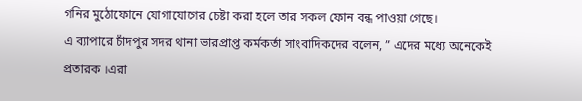গনির মুঠোফোনে যোগাযোগের চেষ্টা করা হলে তার সকল ফোন বন্ধ পাওয়া গেছে।
এ ব্যাপারে চাঁদপুর সদর থানা ভারপ্রাপ্ত কর্মকর্তা সাংবাদিকদের বলেন, ” এদের মধ্যে অনেকেই প্রতারক ।এরা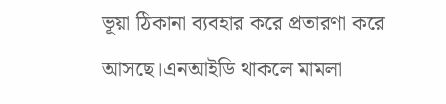ভূয়া ঠিকানা ব্যবহার করে প্রতারণা করে আসছে।এনআইডি থাকলে মামলা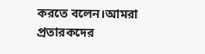করতে বলেন।আমরা প্রতারকদের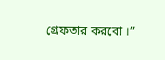গ্রেফতার করবো ।”